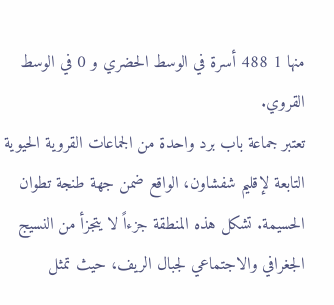منها 1 488 أسرة في الوسط الحضري و 0 في الوسط القروي.
تعتبر جماعة باب برد واحدة من الجماعات القروية الحيوية التابعة لإقليم شفشاون، الواقع ضمن جهة طنجة تطوان الحسيمة. تشكل هذه المنطقة جزءاً لا يتجزأ من النسيج الجغرافي والاجتماعي لجبال الريف، حيث تمثل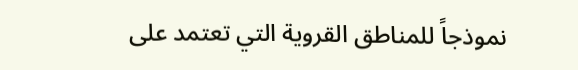نموذجاً للمناطق القروية التي تعتمد على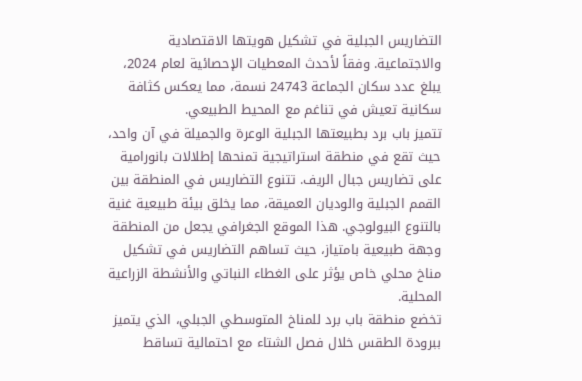التضاريس الجبلية في تشكيل هويتها الاقتصادية والاجتماعية. وفقاً لأحدث المعطيات الإحصائية لعام 2024، يبلغ عدد سكان الجماعة 24743 نسمة، مما يعكس كثافة سكانية تعيش في تناغم مع المحيط الطبيعي.
تتميز باب برد بطبيعتها الجبلية الوعرة والجميلة في آن واحد، حيث تقع في منطقة استراتيجية تمنحها إطلالات بانورامية على تضاريس جبال الريف. تتنوع التضاريس في المنطقة بين القمم الجبلية والوديان العميقة، مما يخلق بيئة طبيعية غنية بالتنوع البيولوجي. هذا الموقع الجغرافي يجعل من المنطقة وجهة طبيعية بامتياز، حيث تساهم التضاريس في تشكيل مناخ محلي خاص يؤثر على الغطاء النباتي والأنشطة الزراعية المحلية.
تخضع منطقة باب برد للمناخ المتوسطي الجبلي، الذي يتميز ببرودة الطقس خلال فصل الشتاء مع احتمالية تساقط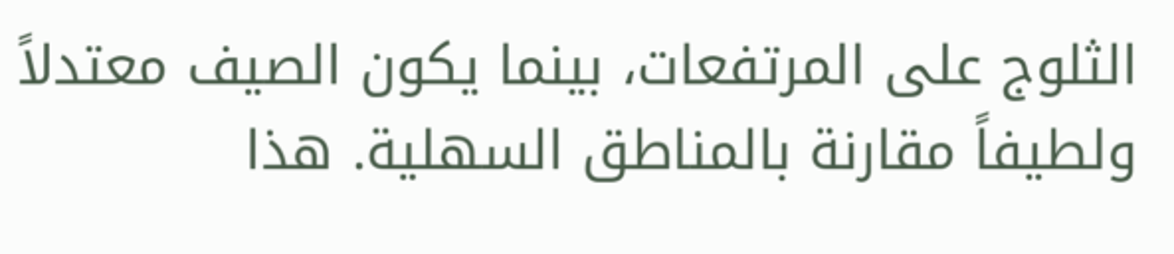الثلوج على المرتفعات، بينما يكون الصيف معتدلاً ولطيفاً مقارنة بالمناطق السهلية. هذا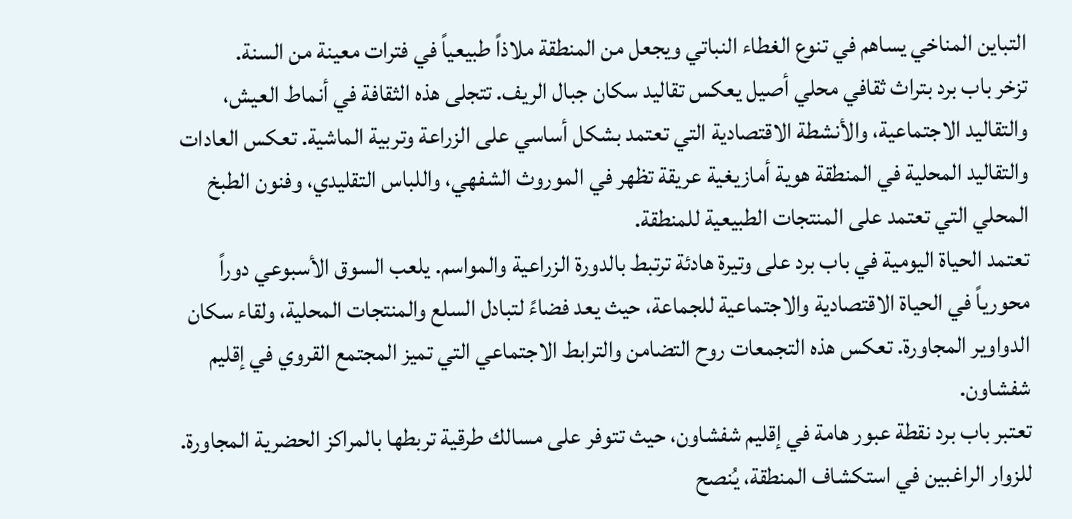التباين المناخي يساهم في تنوع الغطاء النباتي ويجعل من المنطقة ملاذاً طبيعياً في فترات معينة من السنة.
تزخر باب برد بتراث ثقافي محلي أصيل يعكس تقاليد سكان جبال الريف. تتجلى هذه الثقافة في أنماط العيش، والتقاليد الاجتماعية، والأنشطة الاقتصادية التي تعتمد بشكل أساسي على الزراعة وتربية الماشية. تعكس العادات والتقاليد المحلية في المنطقة هوية أمازيغية عريقة تظهر في الموروث الشفهي، واللباس التقليدي، وفنون الطبخ المحلي التي تعتمد على المنتجات الطبيعية للمنطقة.
تعتمد الحياة اليومية في باب برد على وتيرة هادئة ترتبط بالدورة الزراعية والمواسم. يلعب السوق الأسبوعي دوراً محورياً في الحياة الاقتصادية والاجتماعية للجماعة، حيث يعد فضاءً لتبادل السلع والمنتجات المحلية، ولقاء سكان الدواوير المجاورة. تعكس هذه التجمعات روح التضامن والترابط الاجتماعي التي تميز المجتمع القروي في إقليم شفشاون.
تعتبر باب برد نقطة عبور هامة في إقليم شفشاون، حيث تتوفر على مسالك طرقية تربطها بالمراكز الحضرية المجاورة. للزوار الراغبين في استكشاف المنطقة، يُنصح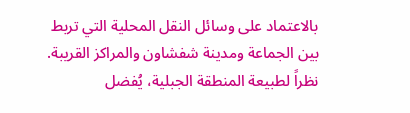بالاعتماد على وسائل النقل المحلية التي تربط بين الجماعة ومدينة شفشاون والمراكز القريبة. نظراً لطبيعة المنطقة الجبلية، يُفضل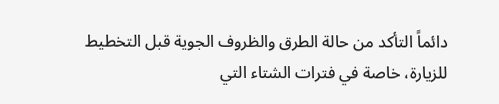دائماً التأكد من حالة الطرق والظروف الجوية قبل التخطيط للزيارة، خاصة في فترات الشتاء التي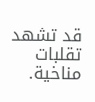قد تشهد تقلبات مناخية.